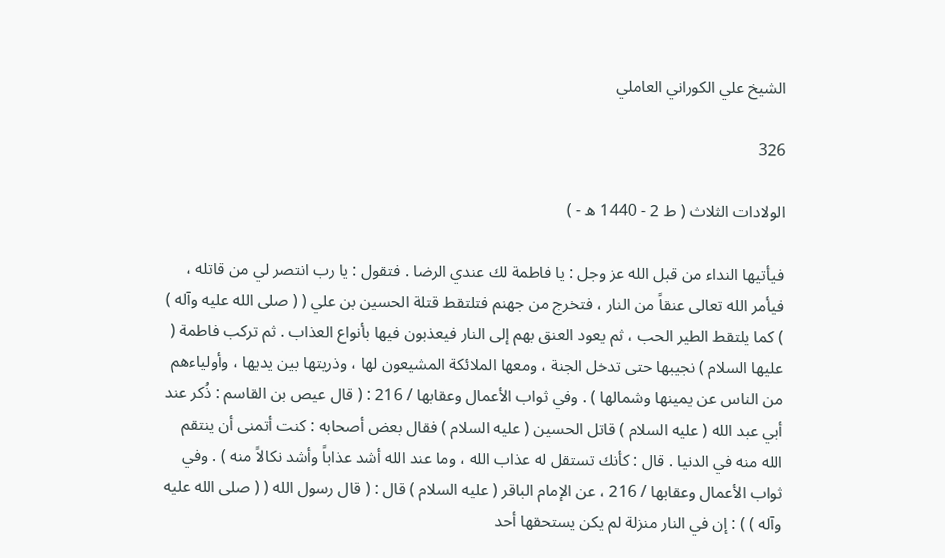الشيخ علي الكوراني العاملي

326

الولادات الثلاث ( ط 2 - 1440 ه - )

فيأتيها النداء من قبل الله عز وجل : يا فاطمة لك عندي الرضا . فتقول : يا رب انتصر لي من قاتله ، فيأمر الله تعالى عنقاً من النار ، فتخرج من جهنم فتلتقط قتلة الحسين بن علي ( ( صلى الله عليه وآله ) ) كما يلتقط الطير الحب ، ثم يعود العنق بهم إلى النار فيعذبون فيها بأنواع العذاب . ثم تركب فاطمة ( عليها السلام ) نجيبها حتى تدخل الجنة ، ومعها الملائكة المشيعون لها ، وذريتها بين يديها ، وأولياءهم من الناس عن يمينها وشمالها ) . وفي ثواب الأعمال وعقابها / 216 : ( قال عيص بن القاسم : ذُكر عند أبي عبد الله ( عليه السلام ) قاتل الحسين ( عليه السلام ) فقال بعض أصحابه : كنت أتمنى أن ينتقم الله منه في الدنيا . قال : كأنك تستقل له عذاب الله ، وما عند الله أشد عذاباً وأشد نكالاً منه ) . وفي ثواب الأعمال وعقابها / 216 ، عن الإمام الباقر ( عليه السلام ) قال : ( قال رسول الله ( ( صلى الله عليه وآله ) ) : إن في النار منزلة لم يكن يستحقها أحد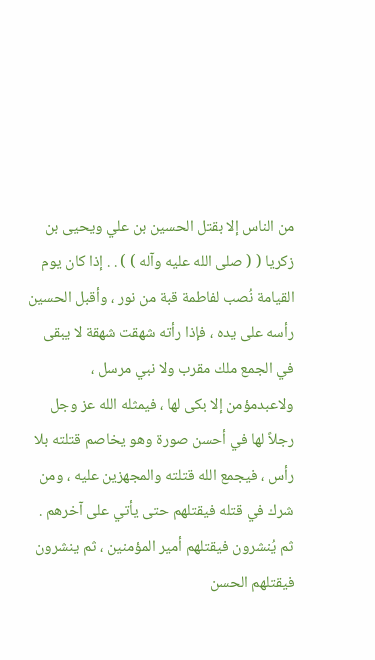من الناس إلا بقتل الحسين بن علي ويحيى بن زكريا ( ( صلى الله عليه وآله ) ) . . إذا كان يوم القيامة نُصب لفاطمة قبة من نور ، وأقبل الحسين رأسه على يده ، فإذا رأته شهقت شهقة لا يبقى في الجمع ملك مقرب ولا نبي مرسل ، ولاعبدمؤمن إلا بكى لها ، فيمثله الله عز وجل رجلاً لها في أحسن صورة وهو يخاصم قتلته بلا رأس ، فيجمع الله قتلته والمجهزين عليه ، ومن شرك في قتله فيقتلهم حتى يأتي على آخرهم . ثم يُنشرون فيقتلهم أمير المؤمنين ، ثم ينشرون فيقتلهم الحسن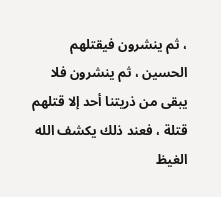، ثم ينشرون فيقتلهم الحسين ، ثم ينشرون فلا يبقى من ذريتنا أحد إلا قتلهم قتلة ، فعند ذلك يكشف الله الغيظ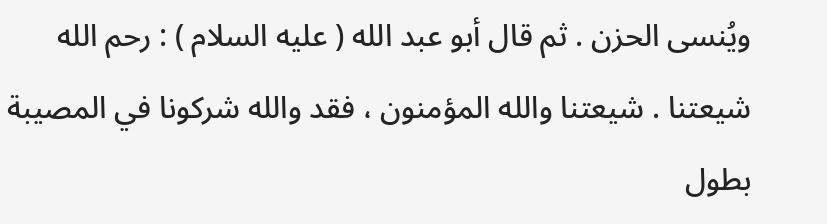ويُنسى الحزن . ثم قال أبو عبد الله ( عليه السلام ) : رحم الله شيعتنا . شيعتنا والله المؤمنون ، فقد والله شركونا في المصيبة بطول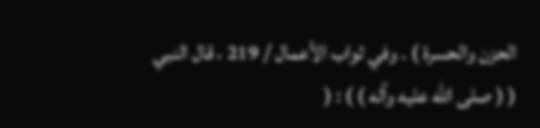الحزن والحسرة ) . وفي ثواب الأعمال / 219 ، قال النبي ( ( صلى الله عليه وآله ) ) : (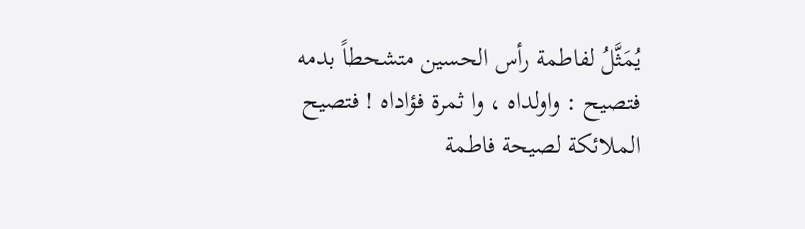يُمَثَّلُ لفاطمة رأس الحسين متشحطاً بدمه فتصيح : واولداه ، وا ثمرة فؤاداه ! فتصيح الملائكة لصيحة فاطمة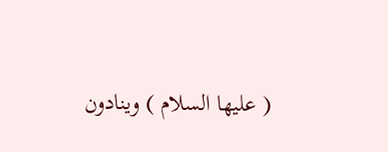( عليها السلام ) وينادون